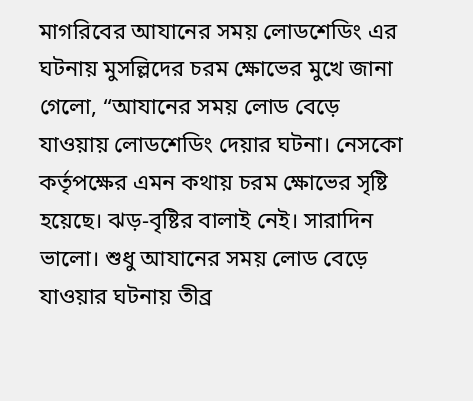মাগরিবের আযানের সময় লোডশেডিং এর ঘটনায় মুসল্লিদের চরম ক্ষোভের মুখে জানা গেলো, “আযানের সময় লোড বেড়ে যাওয়ায় লোডশেডিং দেয়ার ঘটনা। নেসকো কর্তৃপক্ষের এমন কথায় চরম ক্ষোভের সৃষ্টি হয়েছে। ঝড়-বৃষ্টির বালাই নেই। সারাদিন ভালো। শুধু আযানের সময় লোড বেড়ে যাওয়ার ঘটনায় তীব্র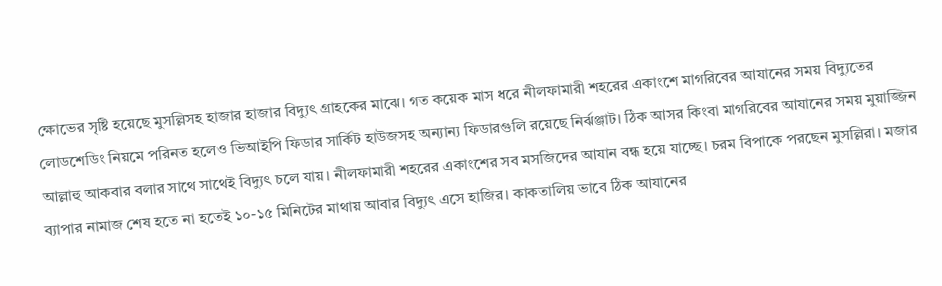ক্ষোভের সৃষ্টি হয়েছে মুসল্লিসহ হাজার হাজার বিদ্যুৎ গ্রাহকের মাঝে। গত কয়েক মাস ধরে নীলফামারী শহরের একাংশে মাগরিবের আযানের সময় বিদ্যুতের লোডশেডিং নিয়মে পরিনত হলেও ভিআইপি ফিডার সার্কিট হাউজসহ অন্যান্য ফিডারগুলি রয়েছে নির্ঝঞ্জাট। ঠিক আসর কিংবা মাগরিবের আযানের সময় মুয়াজ্জিন আল্লাহু আকবার বলার সাথে সাথেই বিদ্যুৎ চলে যায়। নীলফামারী শহরের একাংশের সব মসজিদের আযান বন্ধ হয়ে যাচ্ছে। চরম বিপাকে পরছেন মুসল্লিরা। মজার ব্যাপার নামাজ শেষ হতে না হতেই ১০-১৫ মিনিটের মাথায় আবার বিদ্যুৎ এসে হাজির। কাকতালিয় ভাবে ঠিক আযানের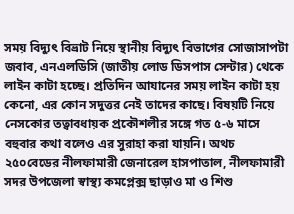সময় বিদ্যুৎ বিভ্রাট নিয়ে স্থানীয় বিদ্যুৎ বিভাগের সোজাসাপটা জবাব, এনএলডিসি (জাতীয় লোড ডিসপাস সেন্টার) থেকে লাইন কাটা হচ্ছে। প্রতিদিন আযানের সময় লাইন কাটা হয় কেনো, এর কোন সদুত্তর নেই তাদের কাছে। বিষয়টি নিয়ে নেসকোর তত্বাবধায়ক প্রকৌশলীর সঙ্গে গত ৫-৬ মাসে বহুবার কথা বলেও এর সুরাহা করা যায়নি। অথচ ২৫০বেডের নীলফামারী জেনারেল হাসপাতাল, নীলফামারী সদর উপজেলা স্বাস্থ্য কমপ্লেক্স ছাড়াও মা ও শিশু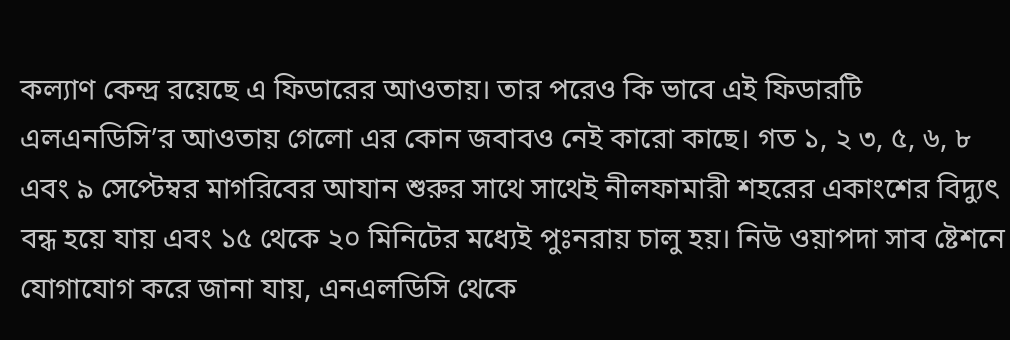কল্যাণ কেন্দ্র রয়েছে এ ফিডারের আওতায়। তার পরেও কি ভাবে এই ফিডারটি এলএনডিসি’র আওতায় গেলো এর কোন জবাবও নেই কারো কাছে। গত ১, ২ ৩, ৫, ৬, ৮ এবং ৯ সেপ্টেম্বর মাগরিবের আযান শুরুর সাথে সাথেই নীলফামারী শহরের একাংশের বিদ্যুৎ বন্ধ হয়ে যায় এবং ১৫ থেকে ২০ মিনিটের মধ্যেই পুঃনরায় চালু হয়। নিউ ওয়াপদা সাব ষ্টেশনে যোগাযোগ করে জানা যায়, এনএলডিসি থেকে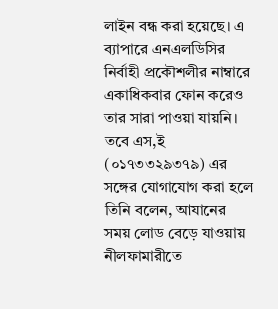লাইন বন্ধ করা হয়েছে। এ ব্যাপারে এনএলডিসির নির্বাহী প্রকৌশলীর নাম্বারে একাধিকবার ফোন করেও তার সারা পাওয়া যায়নি। তবে এস,ই (০১৭৩৩২৯৩৭৯) এর সঙ্গের যোগাযোগ করা হলে তিনি বলেন, আযানের সময় লোড বেড়ে যাওয়ায় নীলফামারীতে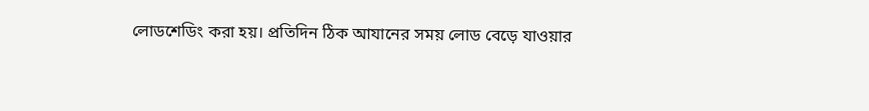লোডশেডিং করা হয়। প্রতিদিন ঠিক আযানের সময় লোড বেড়ে যাওয়ার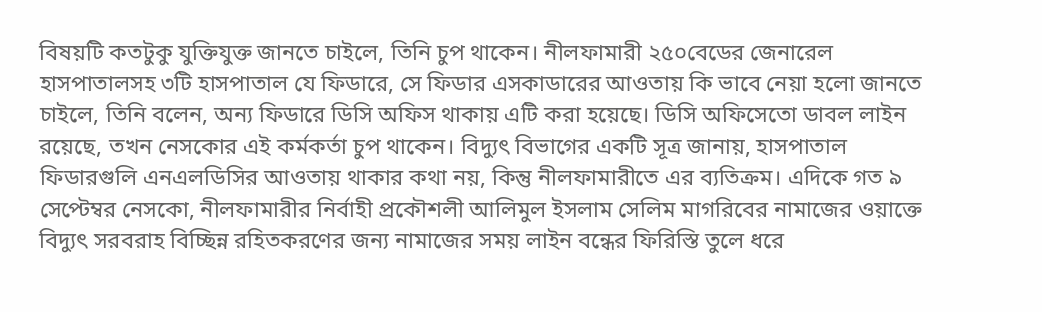বিষয়টি কতটুকু যুক্তিযুক্ত জানতে চাইলে, তিনি চুপ থাকেন। নীলফামারী ২৫০বেডের জেনারেল হাসপাতালসহ ৩টি হাসপাতাল যে ফিডারে, সে ফিডার এসকাডারের আওতায় কি ভাবে নেয়া হলো জানতে চাইলে, তিনি বলেন, অন্য ফিডারে ডিসি অফিস থাকায় এটি করা হয়েছে। ডিসি অফিসেতো ডাবল লাইন রয়েছে, তখন নেসকোর এই কর্মকর্তা চুপ থাকেন। বিদ্যুৎ বিভাগের একটি সূত্র জানায়, হাসপাতাল ফিডারগুলি এনএলডিসির আওতায় থাকার কথা নয়, কিন্তু নীলফামারীতে এর ব্যতিক্রম। এদিকে গত ৯ সেপ্টেম্বর নেসকো, নীলফামারীর নির্বাহী প্রকৌশলী আলিমুল ইসলাম সেলিম মাগরিবের নামাজের ওয়াক্তে বিদ্যুৎ সরবরাহ বিচ্ছিন্ন রহিতকরণের জন্য নামাজের সময় লাইন বন্ধের ফিরিস্তি তুলে ধরে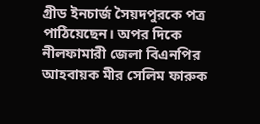গ্রীড ইনচার্জ সৈয়দপুরকে পত্র পাঠিয়েছেন। অপর দিকে নীলফামারী জেলা বিএনপির আহবায়ক মীর সেলিম ফারুক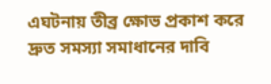এঘটনায় তীব্র ক্ষোভ প্রকাশ করে দ্রুত সমস্যা সমাধানের দাবি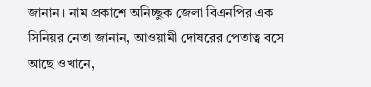জানান। নাম প্রকাশে অনিচ্ছুক জেলা বিএনপির এক সিনিয়র নেতা জানান, আওয়ামী দোষরের পেতাত্ব বসে আছে ওখানে,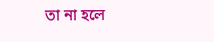তা না হলে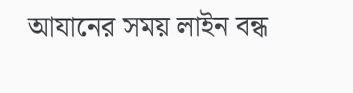আযানের সময় লাইন বন্ধ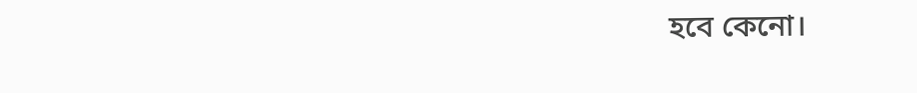হবে কেনো।